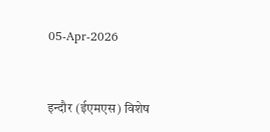05-Apr-2026


इन्दौर (ईएमएस) विशेष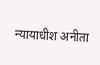न्यायाधीश अनीता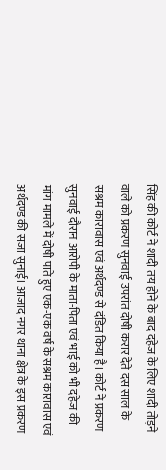सिंह की कोर्ट ने शादी तय होने के बाद दहेज के लिए शादी तोड़ने वाले को प्रकरण सुनवाई उपरांत दोषी करार देते दस साल के सश्रम कारावास एवं अर्थदण्ड से दंडित किया है। कोर्ट ने प्रकरण सुनवाई दौरान आरोपी के माता-पिता एवं भाई को भी दहेज की मांग मामले में दोषी पाते हुए एक-एक वर्ष के सश्रम कारावास एवं अर्थदण्ड की सजा सुनाई। आजाद नगर थाना क्षेत्र के इस प्रकरण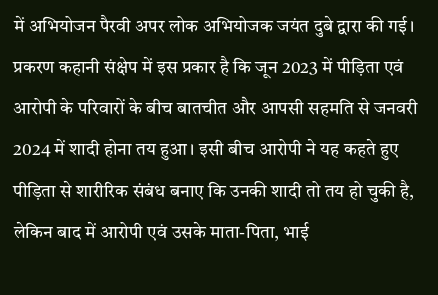में अभियोजन पैरवी अपर लोक अभियोजक जयंत दुबे द्वारा की गई। प्रकरण कहानी संक्षेप में इस प्रकार है कि जून 2023 में पीड़िता एवं आरोपी के परिवारों के बीच बातचीत और आपसी सहमति से जनवरी 2024 में शादी होना तय हुआ। इसी बीच आरोपी ने यह कहते हुए पीड़िता से शारीरिक संबंध बनाए कि उनकी शादी तो तय हो चुकी है, लेकिन बाद में आरोपी एवं उसके माता-पिता, भाई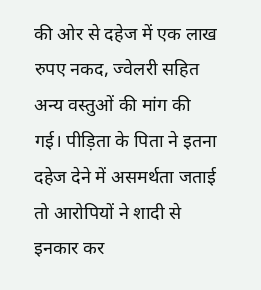की ओर से दहेज में एक लाख रुपए नकद, ज्वेलरी सहित अन्य वस्तुओं की मांग की गई। पीड़िता के पिता ने इतना दहेज देने में असमर्थता जताई तो आरोपियों ने शादी से इनकार कर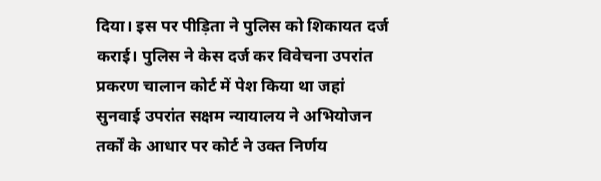दिया। इस पर पीड़िता ने पुलिस को शिकायत दर्ज कराई। पुलिस ने केस दर्ज कर विवेचना उपरांत प्रकरण चालान कोर्ट में पेश किया था जहां सुनवाई उपरांत सक्षम न्यायालय ने अभियोजन तर्कों के आधार पर कोर्ट ने उक्त निर्णय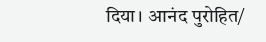दिया। आनंद पुरोहित/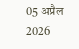05 अप्रैल 2026